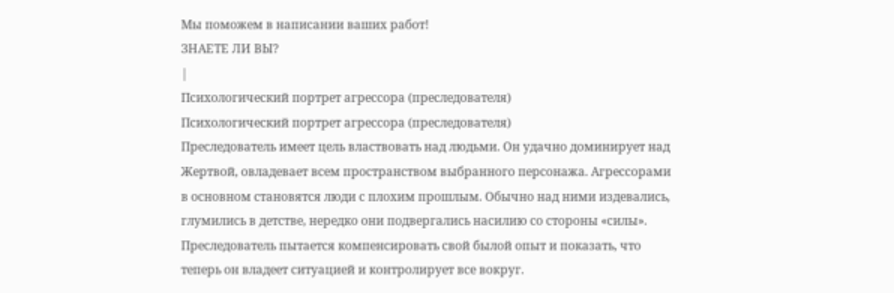Мы поможем в написании ваших работ!
ЗНАЕТЕ ЛИ ВЫ?
|
Психологический портрет агрессора (преследователя)
Психологический портрет агрессора (преследователя)
Преследователь имеет цель властвовать над людьми. Он удачно доминирует над Жертвой, овладевает всем пространством выбранного персонажа. Агрессорами в основном становятся люди с плохим прошлым. Обычно над ними издевались, глумились в детстве, нередко они подвергались насилию со стороны «силы».
Преследователь пытается компенсировать свой былой опыт и показать, что теперь он владеет ситуацией и контролирует все вокруг.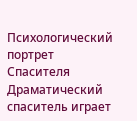Психологический портрет Спасителя
Драматический спаситель играет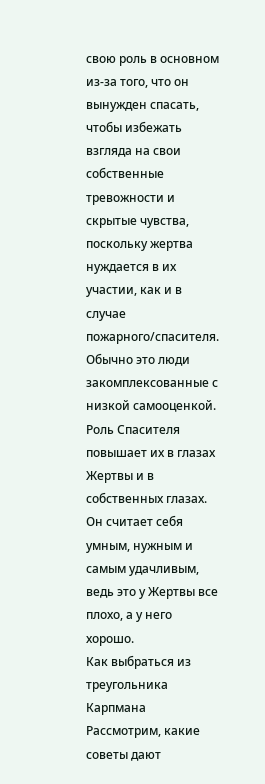свою роль в основном из-за того, что он вынужден спасать, чтобы избежать взгляда на свои собственные тревожности и скрытые чувства, поскольку жертва нуждается в их участии, как и в случае пожарного/спасителя. Обычно это люди закомплексованные с низкой самооценкой. Роль Спасителя повышает их в глазах Жертвы и в собственных глазах. Он считает себя умным, нужным и самым удачливым, ведь это у Жертвы все плохо, а у него хорошо.
Как выбраться из треугольника Карпмана
Рассмотрим, какие советы дают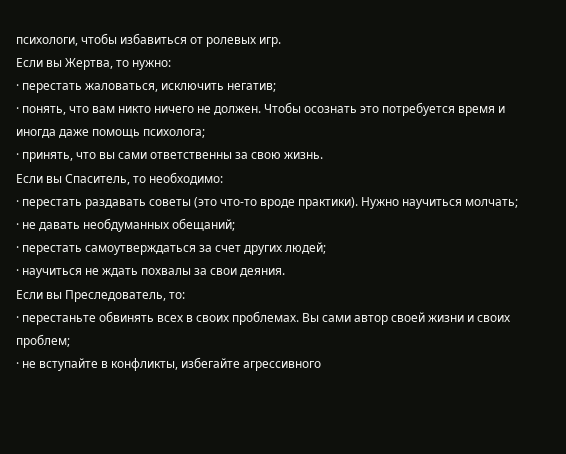психологи, чтобы избавиться от ролевых игр.
Если вы Жертва, то нужно:
· перестать жаловаться, исключить негатив;
· понять, что вам никто ничего не должен. Чтобы осознать это потребуется время и иногда даже помощь психолога;
· принять, что вы сами ответственны за свою жизнь.
Если вы Спаситель, то необходимо:
· перестать раздавать советы (это что-то вроде практики). Нужно научиться молчать;
· не давать необдуманных обещаний;
· перестать самоутверждаться за счет других людей;
· научиться не ждать похвалы за свои деяния.
Если вы Преследователь, то:
· перестаньте обвинять всех в своих проблемах. Вы сами автор своей жизни и своих проблем;
· не вступайте в конфликты, избегайте агрессивного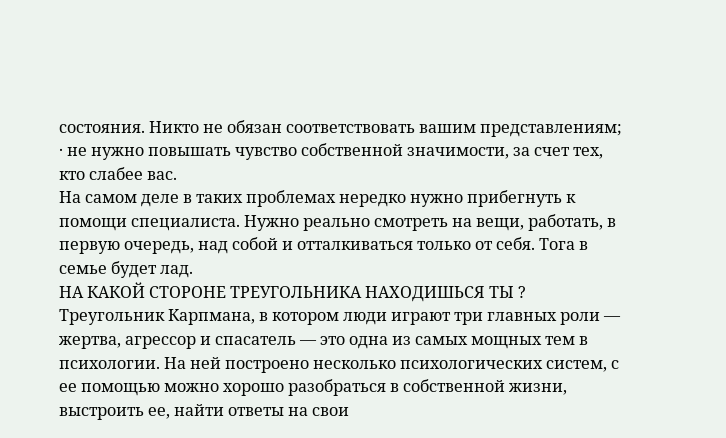состояния. Никто не обязан соответствовать вашим представлениям;
· не нужно повышать чувство собственной значимости, за счет тех, кто слабее вас.
На самом деле в таких проблемах нередко нужно прибегнуть к помощи специалиста. Нужно реально смотреть на вещи, работать, в первую очередь, над собой и отталкиваться только от себя. Тога в семье будет лад.
НА КАКОЙ СТОРОНЕ ТРЕУГОЛЬНИКА НАХОДИШЬСЯ ТЫ ?
Треугольник Карпмана, в котором люди играют три главных роли — жертва, агрессор и спасатель — это одна из самых мощных тем в психологии. На ней построено несколько психологических систем, с ее помощью можно хорошо разобраться в собственной жизни, выстроить ее, найти ответы на свои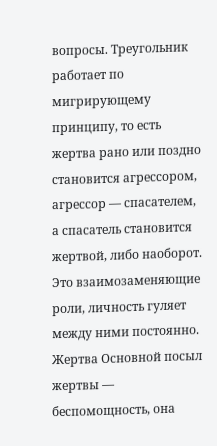вопросы. Треугольник работает по мигрирующему принципу, то есть жертва рано или поздно становится агрессором, агрессор — спасателем, а спасатель становится жертвой, либо наоборот. Это взаимозаменяющие роли, личность гуляет между ними постоянно.
Жертва Основной посыл жертвы — беспомощность, она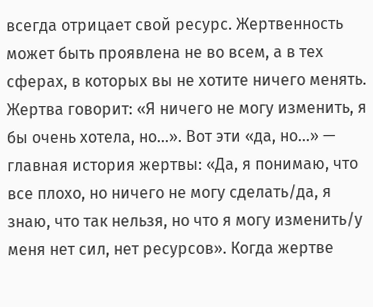всегда отрицает свой ресурс. Жертвенность может быть проявлена не во всем, а в тех сферах, в которых вы не хотите ничего менять. Жертва говорит: «Я ничего не могу изменить, я бы очень хотела, но...». Вот эти «да, но...» — главная история жертвы: «Да, я понимаю, что все плохо, но ничего не могу сделать/да, я знаю, что так нельзя, но что я могу изменить/у меня нет сил, нет ресурсов». Когда жертве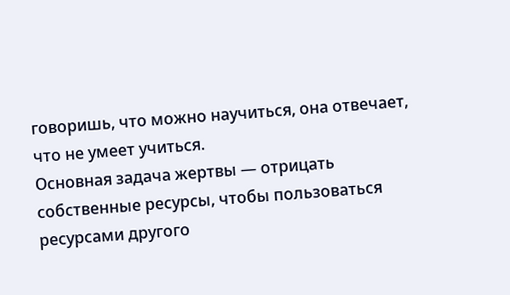говоришь, что можно научиться, она отвечает, что не умеет учиться.
Основная задача жертвы — отрицать собственные ресурсы, чтобы пользоваться ресурсами другого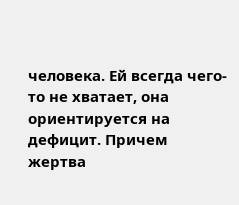человека. Ей всегда чего-то не хватает, она ориентируется на дефицит. Причем жертва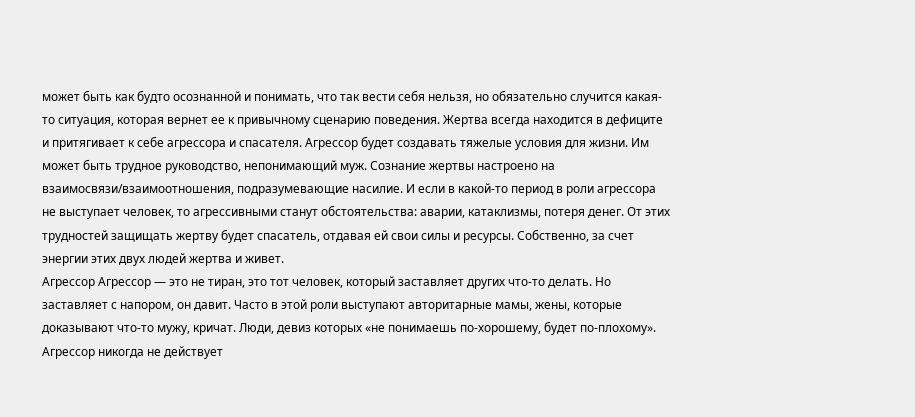может быть как будто осознанной и понимать, что так вести себя нельзя, но обязательно случится какая-то ситуация, которая вернет ее к привычному сценарию поведения. Жертва всегда находится в дефиците и притягивает к себе агрессора и спасателя. Агрессор будет создавать тяжелые условия для жизни. Им может быть трудное руководство, непонимающий муж. Сознание жертвы настроено на взаимосвязи/взаимоотношения, подразумевающие насилие. И если в какой-то период в роли агрессора не выступает человек, то агрессивными станут обстоятельства: аварии, катаклизмы, потеря денег. От этих трудностей защищать жертву будет спасатель, отдавая ей свои силы и ресурсы. Собственно, за счет энергии этих двух людей жертва и живет.
Агрессор Агрессор — это не тиран, это тот человек, который заставляет других что-то делать. Но заставляет с напором, он давит. Часто в этой роли выступают авторитарные мамы, жены, которые доказывают что-то мужу, кричат. Люди, девиз которых «не понимаешь по-хорошему, будет по-плохому». Агрессор никогда не действует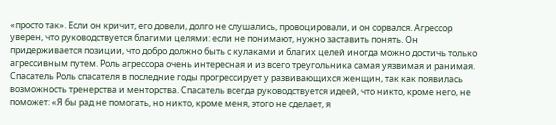«просто так». Если он кричит, его довели, долго не слушались, провоцировали, и он сорвался. Агрессор уверен, что руководствуется благими целями: если не понимают, нужно заставить понять. Он придерживается позиции, что добро должно быть с кулаками и благих целей иногда можно достичь только агрессивным путем. Роль агрессора очень интересная и из всего треугольника самая уязвимая и ранимая.
Спасатель Роль спасателя в последние годы прогрессирует у развивающихся женщин, так как появилась возможность тренерства и менторства. Спасатель всегда руководствуется идеей, что никто, кроме него, не поможет: «Я бы рад не помогать, но никто, кроме меня, этого не сделает, я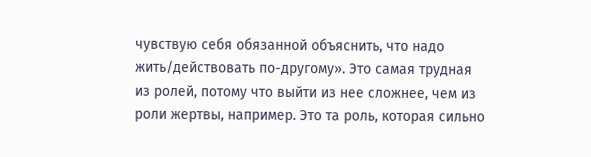чувствую себя обязанной объяснить, что надо жить/действовать по-другому». Это самая трудная из ролей, потому что выйти из нее сложнее, чем из роли жертвы, например. Это та роль, которая сильно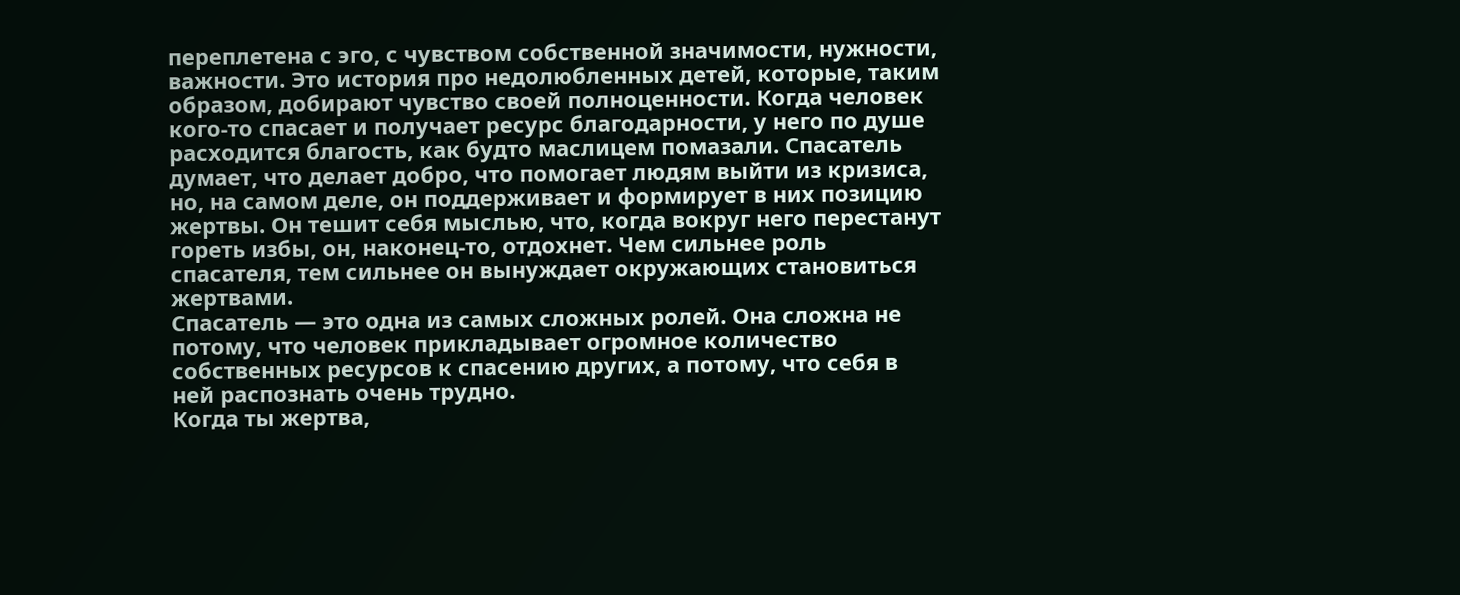переплетена с эго, с чувством собственной значимости, нужности, важности. Это история про недолюбленных детей, которые, таким образом, добирают чувство своей полноценности. Когда человек кого-то спасает и получает ресурс благодарности, у него по душе расходится благость, как будто маслицем помазали. Спасатель думает, что делает добро, что помогает людям выйти из кризиса, но, на самом деле, он поддерживает и формирует в них позицию жертвы. Он тешит себя мыслью, что, когда вокруг него перестанут гореть избы, он, наконец-то, отдохнет. Чем сильнее роль спасателя, тем сильнее он вынуждает окружающих становиться жертвами.
Спасатель — это одна из самых сложных ролей. Она сложна не потому, что человек прикладывает огромное количество собственных ресурсов к спасению других, а потому, что себя в ней распознать очень трудно.
Когда ты жертва,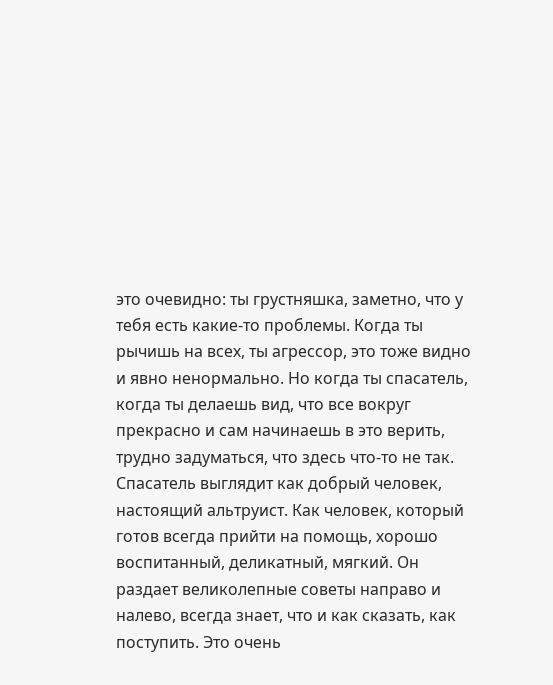это очевидно: ты грустняшка, заметно, что у тебя есть какие-то проблемы. Когда ты рычишь на всех, ты агрессор, это тоже видно и явно ненормально. Но когда ты спасатель, когда ты делаешь вид, что все вокруг прекрасно и сам начинаешь в это верить, трудно задуматься, что здесь что-то не так. Спасатель выглядит как добрый человек, настоящий альтруист. Как человек, который готов всегда прийти на помощь, хорошо воспитанный, деликатный, мягкий. Он раздает великолепные советы направо и налево, всегда знает, что и как сказать, как поступить. Это очень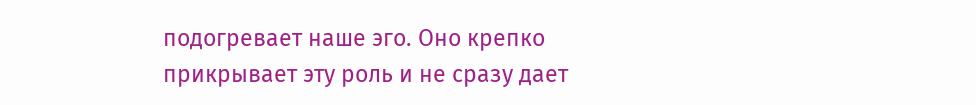подогревает наше эго. Оно крепко прикрывает эту роль и не сразу дает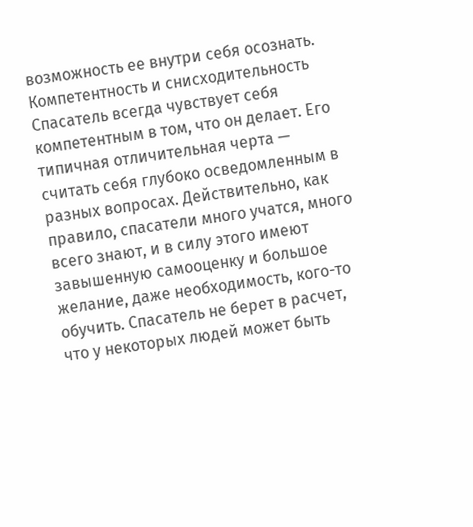возможность ее внутри себя осознать.
Компетентность и снисходительность Спасатель всегда чувствует себя компетентным в том, что он делает. Его типичная отличительная черта — считать себя глубоко осведомленным в разных вопросах. Действительно, как правило, спасатели много учатся, много всего знают, и в силу этого имеют завышенную самооценку и большое желание, даже необходимость, кого-то обучить. Спасатель не берет в расчет, что у некоторых людей может быть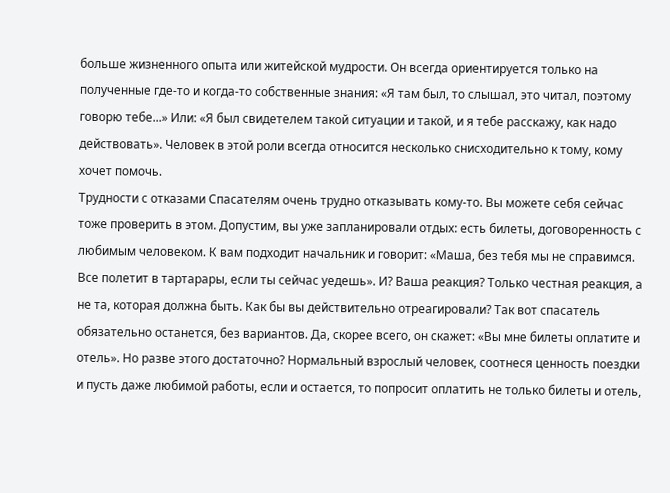больше жизненного опыта или житейской мудрости. Он всегда ориентируется только на полученные где-то и когда-то собственные знания: «Я там был, то слышал, это читал, поэтому говорю тебе...» Или: «Я был свидетелем такой ситуации и такой, и я тебе расскажу, как надо действовать». Человек в этой роли всегда относится несколько снисходительно к тому, кому хочет помочь.
Трудности с отказами Спасателям очень трудно отказывать кому-то. Вы можете себя сейчас тоже проверить в этом. Допустим, вы уже запланировали отдых: есть билеты, договоренность с любимым человеком. К вам подходит начальник и говорит: «Маша, без тебя мы не справимся. Все полетит в тартарары, если ты сейчас уедешь». И? Ваша реакция? Только честная реакция, а не та, которая должна быть. Как бы вы действительно отреагировали? Так вот спасатель обязательно останется, без вариантов. Да, скорее всего, он скажет: «Вы мне билеты оплатите и отель». Но разве этого достаточно? Нормальный взрослый человек, соотнеся ценность поездки и пусть даже любимой работы, если и остается, то попросит оплатить не только билеты и отель,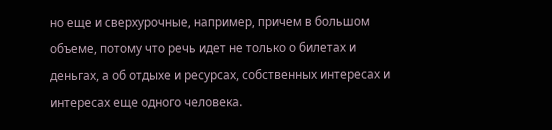но еще и сверхурочные, например, причем в большом объеме, потому что речь идет не только о билетах и деньгах, а об отдыхе и ресурсах, собственных интересах и интересах еще одного человека.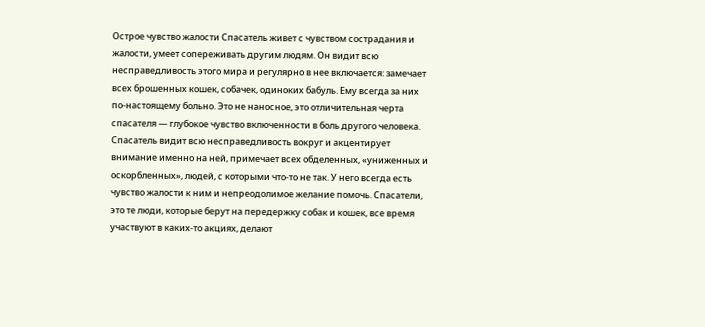Острое чувство жалости Спасатель живет с чувством сострадания и жалости, умеет сопереживать другим людям. Он видит всю несправедливость этого мира и регулярно в нее включается: замечает всех брошенных кошек, собачек, одиноких бабуль. Ему всегда за них по-настоящему больно. Это не наносное, это отличительная черта спасателя — глубокое чувство включенности в боль другого человека. Спасатель видит всю несправедливость вокруг и акцентирует внимание именно на ней, примечает всех обделенных, «униженных и оскорбленных», людей, с которыми что-то не так. У него всегда есть чувство жалости к ним и непреодолимое желание помочь. Спасатели, это те люди, которые берут на передержку собак и кошек, все время участвуют в каких-то акциях, делают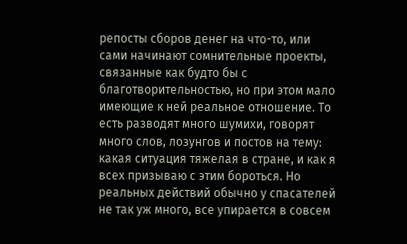репосты сборов денег на что-то, или сами начинают сомнительные проекты, связанные как будто бы с благотворительностью, но при этом мало имеющие к ней реальное отношение. То есть разводят много шумихи, говорят много слов, лозунгов и постов на тему: какая ситуация тяжелая в стране, и как я всех призываю с этим бороться. Но реальных действий обычно у спасателей не так уж много, все упирается в совсем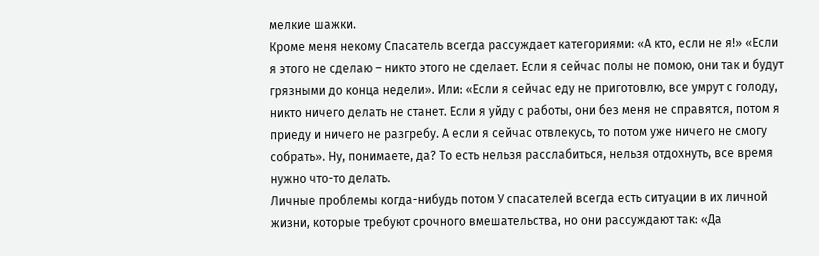мелкие шажки.
Кроме меня некому Спасатель всегда рассуждает категориями: «А кто, если не я!» «Если я этого не сделаю – никто этого не сделает. Если я сейчас полы не помою, они так и будут грязными до конца недели». Или: «Если я сейчас еду не приготовлю, все умрут с голоду, никто ничего делать не станет. Если я уйду с работы, они без меня не справятся, потом я приеду и ничего не разгребу. А если я сейчас отвлекусь, то потом уже ничего не смогу собрать». Ну, понимаете, да? То есть нельзя расслабиться, нельзя отдохнуть, все время нужно что-то делать.
Личные проблемы когда-нибудь потом У спасателей всегда есть ситуации в их личной жизни, которые требуют срочного вмешательства, но они рассуждают так: «Да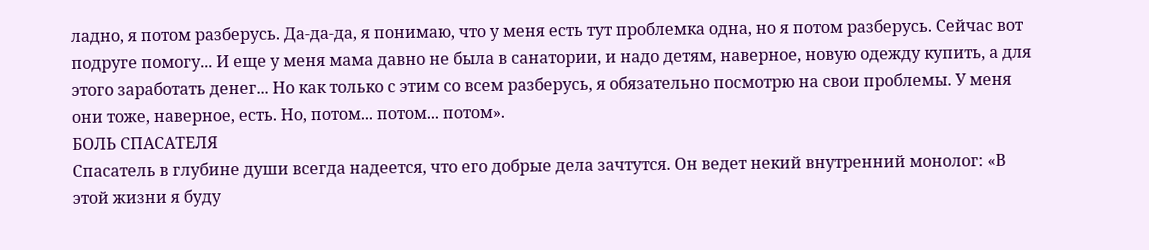ладно, я потом разберусь. Да-да-да, я понимаю, что у меня есть тут проблемка одна, но я потом разберусь. Сейчас вот подруге помогу... И еще у меня мама давно не была в санатории, и надо детям, наверное, новую одежду купить, а для этого заработать денег... Но как только с этим со всем разберусь, я обязательно посмотрю на свои проблемы. У меня они тоже, наверное, есть. Но, потом... потом... потом».
БОЛЬ СПАСАТЕЛЯ
Спасатель в глубине души всегда надеется, что его добрые дела зачтутся. Он ведет некий внутренний монолог: «В этой жизни я буду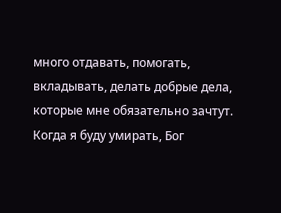много отдавать, помогать, вкладывать, делать добрые дела, которые мне обязательно зачтут. Когда я буду умирать, Бог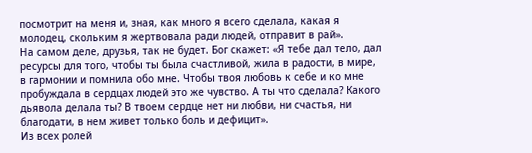посмотрит на меня и, зная, как много я всего сделала, какая я молодец, скольким я жертвовала ради людей, отправит в рай».
На самом деле, друзья, так не будет. Бог скажет: «Я тебе дал тело, дал ресурсы для того, чтобы ты была счастливой, жила в радости, в мире, в гармонии и помнила обо мне. Чтобы твоя любовь к себе и ко мне пробуждала в сердцах людей это же чувство. А ты что сделала? Какого дьявола делала ты? В твоем сердце нет ни любви, ни счастья, ни благодати, в нем живет только боль и дефицит».
Из всех ролей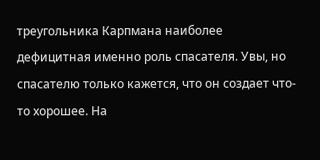треугольника Карпмана наиболее дефицитная именно роль спасателя. Увы, но спасателю только кажется, что он создает что-то хорошее. На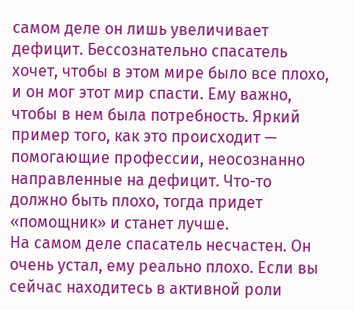самом деле он лишь увеличивает дефицит. Бессознательно спасатель хочет, чтобы в этом мире было все плохо, и он мог этот мир спасти. Ему важно, чтобы в нем была потребность. Яркий пример того, как это происходит — помогающие профессии, неосознанно направленные на дефицит. Что-то должно быть плохо, тогда придет «помощник» и станет лучше.
На самом деле спасатель несчастен. Он очень устал, ему реально плохо. Если вы сейчас находитесь в активной роли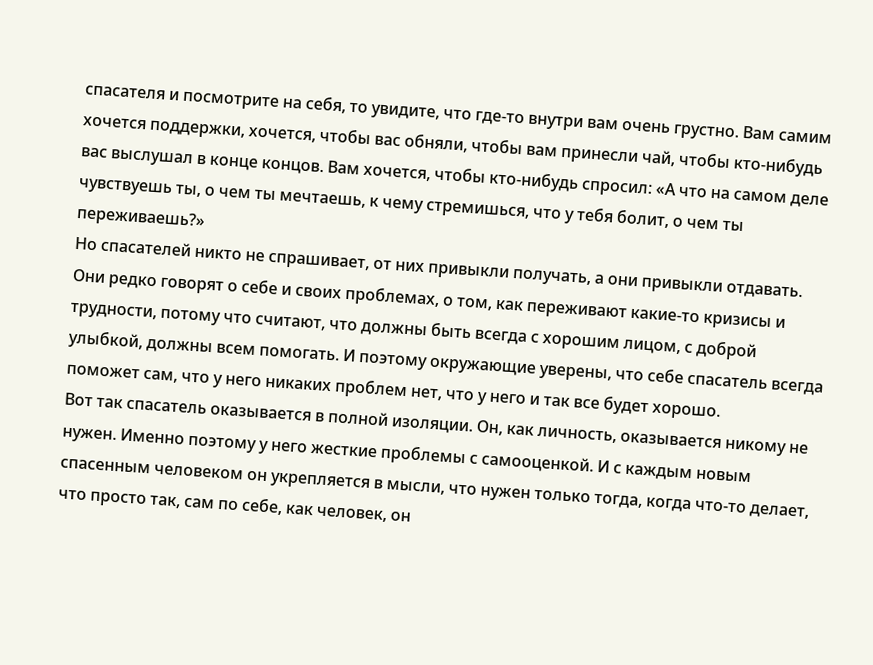спасателя и посмотрите на себя, то увидите, что где-то внутри вам очень грустно. Вам самим хочется поддержки, хочется, чтобы вас обняли, чтобы вам принесли чай, чтобы кто-нибудь вас выслушал в конце концов. Вам хочется, чтобы кто-нибудь спросил: «А что на самом деле чувствуешь ты, о чем ты мечтаешь, к чему стремишься, что у тебя болит, о чем ты переживаешь?»
Но спасателей никто не спрашивает, от них привыкли получать, а они привыкли отдавать. Они редко говорят о себе и своих проблемах, о том, как переживают какие-то кризисы и трудности, потому что считают, что должны быть всегда с хорошим лицом, с доброй улыбкой, должны всем помогать. И поэтому окружающие уверены, что себе спасатель всегда поможет сам, что у него никаких проблем нет, что у него и так все будет хорошо.
Вот так спасатель оказывается в полной изоляции. Он, как личность, оказывается никому не нужен. Именно поэтому у него жесткие проблемы с самооценкой. И с каждым новым спасенным человеком он укрепляется в мысли, что нужен только тогда, когда что-то делает, что просто так, сам по себе, как человек, он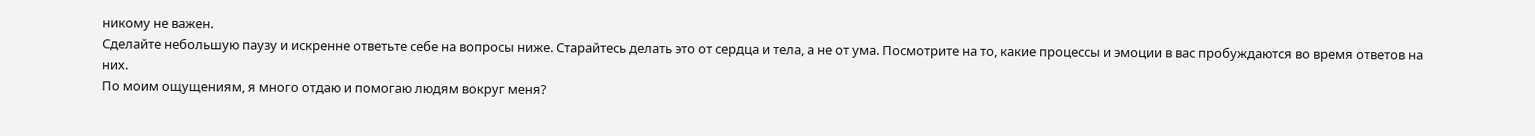никому не важен.
Сделайте небольшую паузу и искренне ответьте себе на вопросы ниже. Старайтесь делать это от сердца и тела, а не от ума. Посмотрите на то, какие процессы и эмоции в вас пробуждаются во время ответов на них.
По моим ощущениям, я много отдаю и помогаю людям вокруг меня?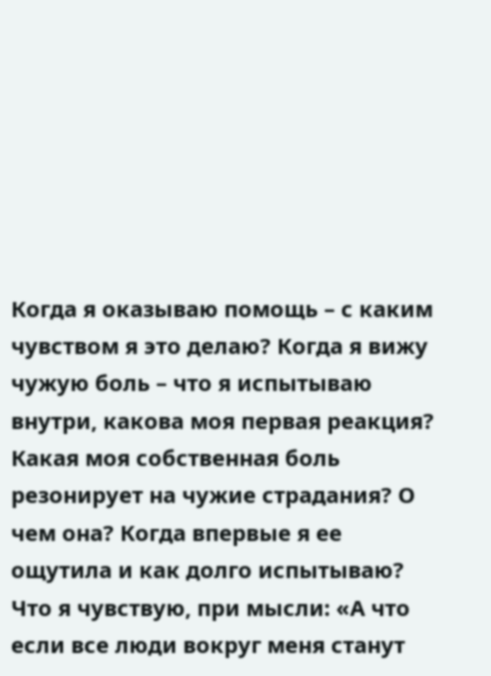Когда я оказываю помощь – с каким чувством я это делаю? Когда я вижу чужую боль – что я испытываю внутри, какова моя первая реакция? Какая моя собственная боль резонирует на чужие страдания? О чем она? Когда впервые я ее ощутила и как долго испытываю? Что я чувствую, при мысли: «А что если все люди вокруг меня станут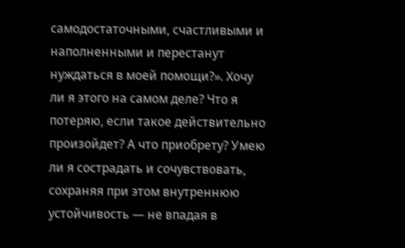самодостаточными, счастливыми и наполненными и перестанут нуждаться в моей помощи?». Хочу ли я этого на самом деле? Что я потеряю, если такое действительно произойдет? А что приобрету? Умею ли я сострадать и сочувствовать, сохраняя при этом внутреннюю устойчивость — не впадая в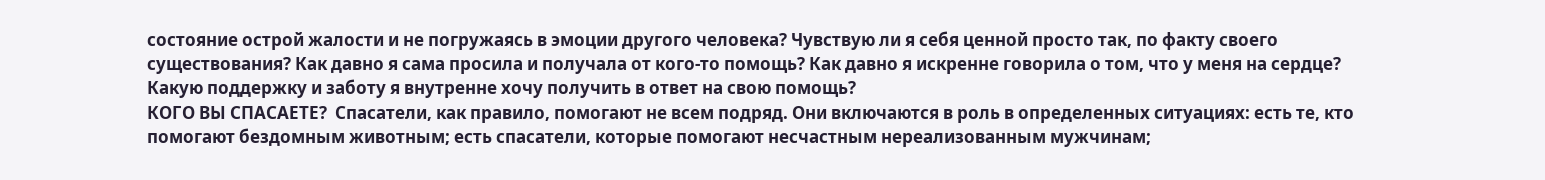состояние острой жалости и не погружаясь в эмоции другого человека? Чувствую ли я себя ценной просто так, по факту своего существования? Как давно я сама просила и получала от кого-то помощь? Как давно я искренне говорила о том, что у меня на сердце? Какую поддержку и заботу я внутренне хочу получить в ответ на свою помощь?
КОГО ВЫ СПАСАЕТЕ?  Спасатели, как правило, помогают не всем подряд. Они включаются в роль в определенных ситуациях: есть те, кто помогают бездомным животным; есть спасатели, которые помогают несчастным нереализованным мужчинам;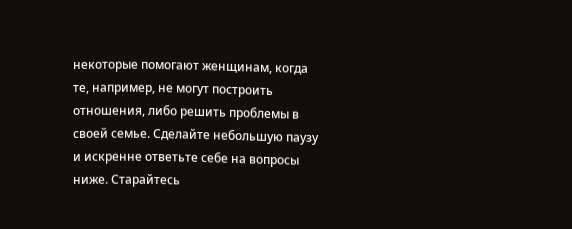некоторые помогают женщинам, когда те, например, не могут построить отношения, либо решить проблемы в своей семье. Сделайте небольшую паузу и искренне ответьте себе на вопросы ниже. Старайтесь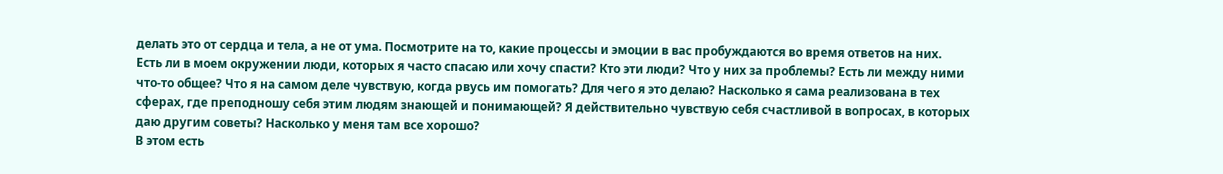делать это от сердца и тела, а не от ума. Посмотрите на то, какие процессы и эмоции в вас пробуждаются во время ответов на них.
Есть ли в моем окружении люди, которых я часто спасаю или хочу спасти? Кто эти люди? Что у них за проблемы? Есть ли между ними что-то общее? Что я на самом деле чувствую, когда рвусь им помогать? Для чего я это делаю? Насколько я сама реализована в тех сферах, где преподношу себя этим людям знающей и понимающей? Я действительно чувствую себя счастливой в вопросах, в которых даю другим советы? Насколько у меня там все хорошо?
В этом есть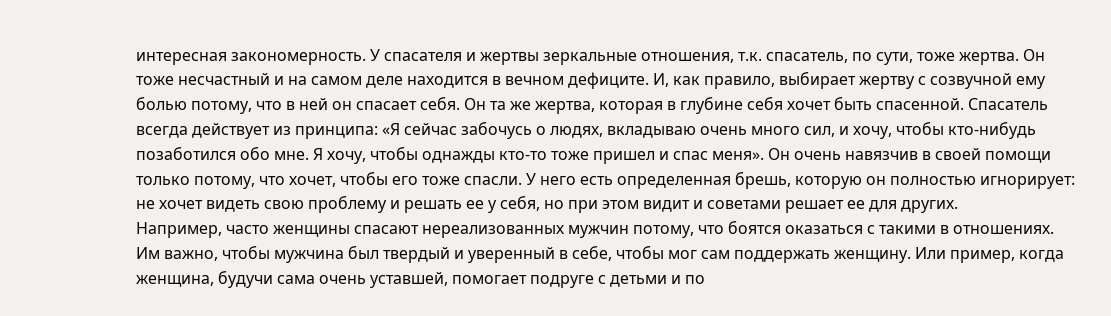интересная закономерность. У спасателя и жертвы зеркальные отношения, т.к. спасатель, по сути, тоже жертва. Он тоже несчастный и на самом деле находится в вечном дефиците. И, как правило, выбирает жертву с созвучной ему болью потому, что в ней он спасает себя. Он та же жертва, которая в глубине себя хочет быть спасенной. Спасатель всегда действует из принципа: «Я сейчас забочусь о людях, вкладываю очень много сил, и хочу, чтобы кто-нибудь позаботился обо мне. Я хочу, чтобы однажды кто-то тоже пришел и спас меня». Он очень навязчив в своей помощи только потому, что хочет, чтобы его тоже спасли. У него есть определенная брешь, которую он полностью игнорирует: не хочет видеть свою проблему и решать ее у себя, но при этом видит и советами решает ее для других.
Например, часто женщины спасают нереализованных мужчин потому, что боятся оказаться с такими в отношениях. Им важно, чтобы мужчина был твердый и уверенный в себе, чтобы мог сам поддержать женщину. Или пример, когда женщина, будучи сама очень уставшей, помогает подруге с детьми и по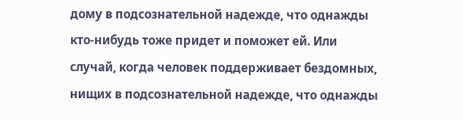дому в подсознательной надежде, что однажды кто-нибудь тоже придет и поможет ей. Или случай, когда человек поддерживает бездомных, нищих в подсознательной надежде, что однажды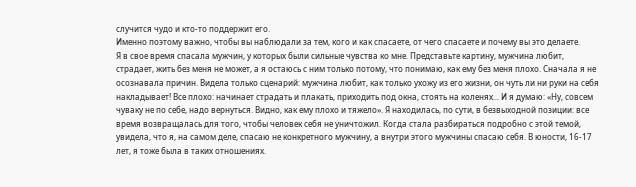случится чудо и кто-то поддержит его.
Именно поэтому важно, чтобы вы наблюдали за тем, кого и как спасаете, от чего спасаете и почему вы это делаете.
Я в свое время спасала мужчин, у которых были сильные чувства ко мне. Представьте картину, мужчина любит, страдает, жить без меня не может, а я остаюсь с ним только потому, что понимаю, как ему без меня плохо. Сначала я не осознавала причин. Видела только сценарий: мужчина любит, как только ухожу из его жизни, он чуть ли ни руки на себя накладывает! Все плохо: начинает страдать и плакать, приходить под окна, стоять на коленях... И я думаю: «Ну, совсем чуваку не по себе, надо вернуться. Видно, как ему плохо и тяжело». Я находилась, по сути, в безвыходной позиции: все время возвращалась для того, чтобы человек себя не уничтожил. Когда стала разбираться подробно с этой темой, увидела, что я, на самом деле, спасаю не конкретного мужчину, а внутри этого мужчины спасаю себя. В юности, 16-17 лет, я тоже была в таких отношениях.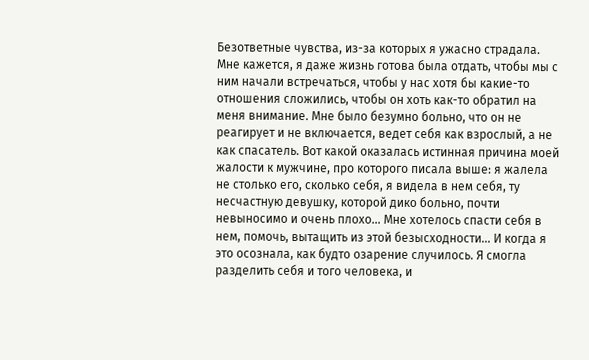Безответные чувства, из-за которых я ужасно страдала. Мне кажется, я даже жизнь готова была отдать, чтобы мы с ним начали встречаться, чтобы у нас хотя бы какие-то отношения сложились, чтобы он хоть как-то обратил на меня внимание. Мне было безумно больно, что он не реагирует и не включается, ведет себя как взрослый, а не как спасатель. Вот какой оказалась истинная причина моей жалости к мужчине, про которого писала выше: я жалела не столько его, сколько себя, я видела в нем себя, ту несчастную девушку, которой дико больно, почти невыносимо и очень плохо… Мне хотелось спасти себя в нем, помочь, вытащить из этой безысходности... И когда я это осознала, как будто озарение случилось. Я смогла разделить себя и того человека, и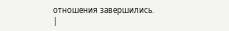отношения завершились.
|